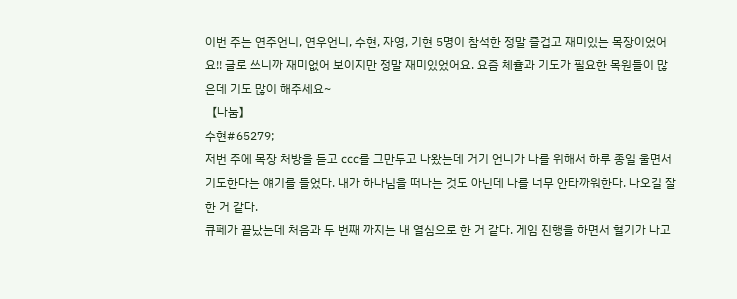이번 주는 연주언니, 연우언니, 수현, 자영, 기현 5명이 참석한 정말 즐겁고 재미있는 목장이었어요!! 글로 쓰니까 재미없어 보이지만 정말 재미있었어요. 요즘 체휼과 기도가 필요한 목원들이 많은데 기도 많이 해주세요~
【나눔】
수현#65279;
저번 주에 목장 처방을 듣고 ccc를 그만두고 나왔는데 거기 언니가 나를 위해서 하루 종일 울면서 기도한다는 얘기를 들었다. 내가 하나님을 떠나는 것도 아닌데 나를 너무 안타까워한다. 나오길 잘 한 거 같다.
큐페가 끝났는데 처음과 두 번째 까지는 내 열심으로 한 거 같다. 게임 진행을 하면서 혈기가 나고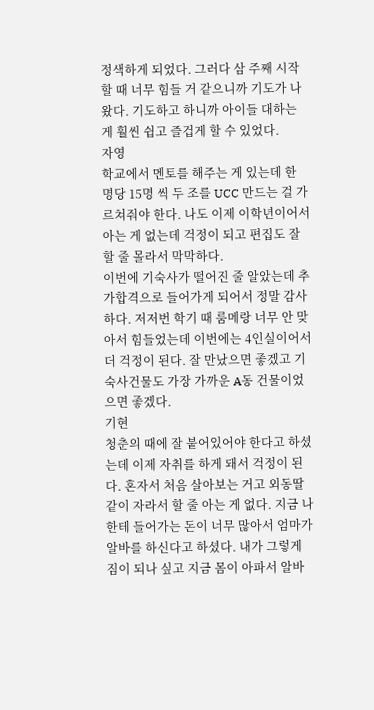정색하게 되었다. 그러다 삼 주째 시작할 때 너무 힘들 거 같으니까 기도가 나왔다. 기도하고 하니까 아이들 대하는 게 훨씬 쉽고 즐겁게 할 수 있었다.
자영
학교에서 멘토를 해주는 게 있는데 한 명당 15명 씩 두 조를 UCC 만드는 걸 가르쳐줘야 한다. 나도 이제 이학년이어서 아는 게 없는데 걱정이 되고 편집도 잘 할 줄 몰라서 막막하다.
이번에 기숙사가 떨어진 줄 알았는데 추가합격으로 들어가게 되어서 정말 감사하다. 저저번 학기 때 룸메랑 너무 안 맞아서 힘들었는데 이번에는 4인실이어서 더 걱정이 된다. 잘 만났으면 좋겠고 기숙사건물도 가장 가까운 A동 건물이었으면 좋겠다.
기현
청춘의 때에 잘 붙어있어야 한다고 하셨는데 이제 자취를 하게 돼서 걱정이 된다. 혼자서 처음 살아보는 거고 외동딸 같이 자라서 할 줄 아는 게 없다. 지금 나한테 들어가는 돈이 너무 많아서 엄마가 알바를 하신다고 하셨다. 내가 그렇게 짐이 되나 싶고 지금 몸이 아파서 알바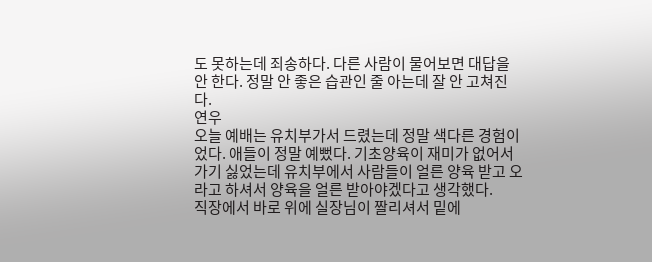도 못하는데 죄송하다. 다른 사람이 물어보면 대답을 안 한다. 정말 안 좋은 습관인 줄 아는데 잘 안 고쳐진다.
연우
오늘 예배는 유치부가서 드렸는데 정말 색다른 경험이었다. 애들이 정말 예뻤다. 기초양육이 재미가 없어서 가기 싫었는데 유치부에서 사람들이 얼른 양육 받고 오라고 하셔서 양육을 얼른 받아야겠다고 생각했다.
직장에서 바로 위에 실장님이 짤리셔서 밑에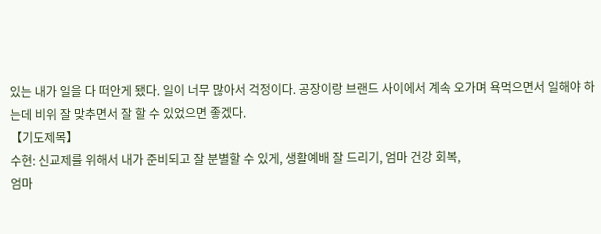있는 내가 일을 다 떠안게 됐다. 일이 너무 많아서 걱정이다. 공장이랑 브랜드 사이에서 계속 오가며 욕먹으면서 일해야 하는데 비위 잘 맞추면서 잘 할 수 있었으면 좋겠다.
【기도제목】
수현: 신교제를 위해서 내가 준비되고 잘 분별할 수 있게, 생활예배 잘 드리기, 엄마 건강 회복,
엄마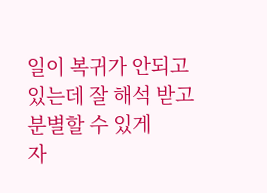일이 복귀가 안되고 있는데 잘 해석 받고 분별할 수 있게
자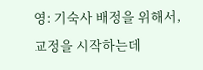영: 기숙사 배정을 위해서, 교정을 시작하는데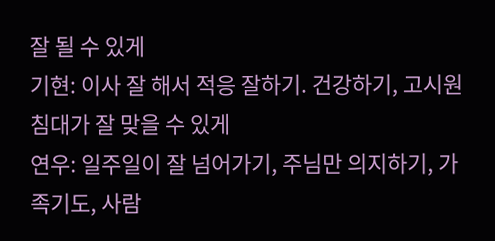잘 될 수 있게
기현: 이사 잘 해서 적응 잘하기. 건강하기, 고시원 침대가 잘 맞을 수 있게
연우: 일주일이 잘 넘어가기, 주님만 의지하기, 가족기도, 사람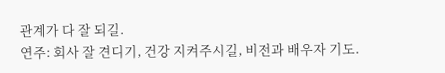관계가 다 잘 되길.
연주: 회사 잘 견디기, 건강 지켜주시길, 비전과 배우자 기도.